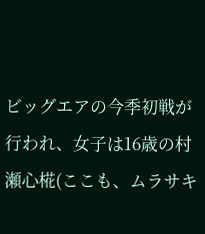ビッグエアの今季初戦が行われ、女子は16歳の村瀬心椛(ここも、ムラサキ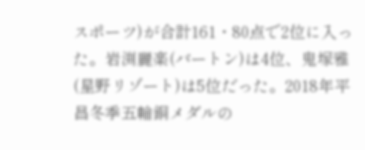スポーツ)が合計161・80点で2位に入った。岩渕麗楽(バートン)は4位、鬼塚雅(星野リゾート)は5位だった。2018年平昌冬季五輪銅メダルの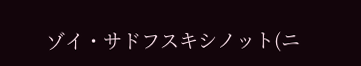ゾイ・サドフスキシノット(ニ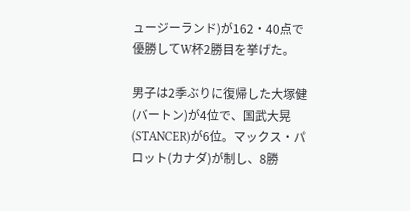ュージーランド)が162・40点で優勝してW杯2勝目を挙げた。

男子は2季ぶりに復帰した大塚健(バートン)が4位で、国武大晃(STANCER)が6位。マックス・パロット(カナダ)が制し、8勝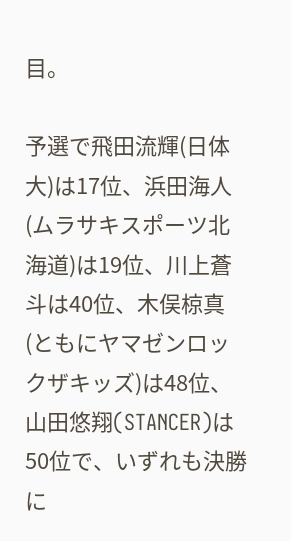目。

予選で飛田流輝(日体大)は17位、浜田海人(ムラサキスポーツ北海道)は19位、川上蒼斗は40位、木俣椋真(ともにヤマゼンロックザキッズ)は48位、山田悠翔(STANCER)は50位で、いずれも決勝に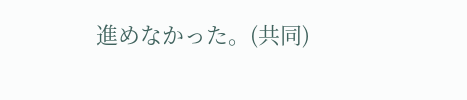進めなかった。(共同)